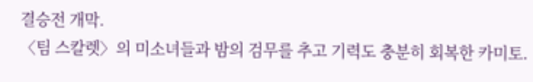결승전 개막.
〈팀 스칼렛〉의 미소녀들과 밤의 검무를 추고 기력도 충분히 회복한 카미토.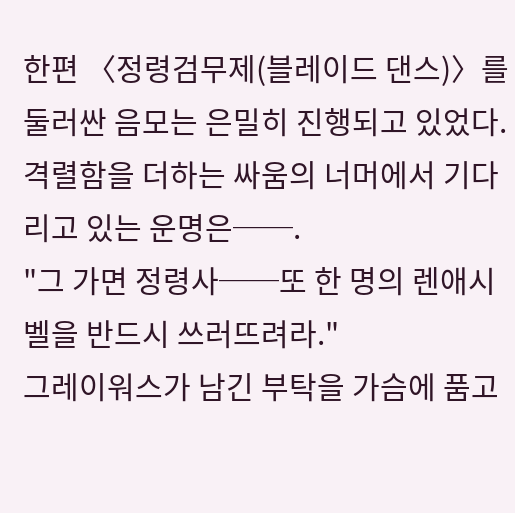한편 〈정령검무제(블레이드 댄스)〉를 둘러싼 음모는 은밀히 진행되고 있었다.
격렬함을 더하는 싸움의 너머에서 기다리고 있는 운명은──.
"그 가면 정령사──또 한 명의 렌애시벨을 반드시 쓰러뜨려라."
그레이워스가 남긴 부탁을 가슴에 품고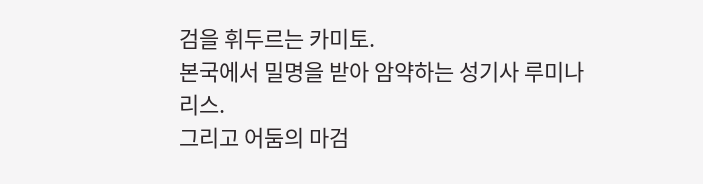검을 휘두르는 카미토.
본국에서 밀명을 받아 암약하는 성기사 루미나리스.
그리고 어둠의 마검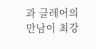과 클레어의 만남이 최강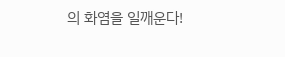의 화염을 일깨운다!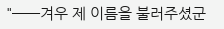"──겨우 제 이름을 불러주셨군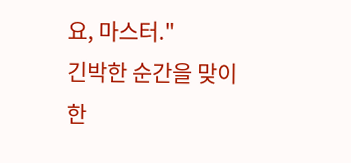요, 마스터."
긴박한 순간을 맞이한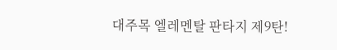대주목 엘레멘탈 판타지 제9탄!